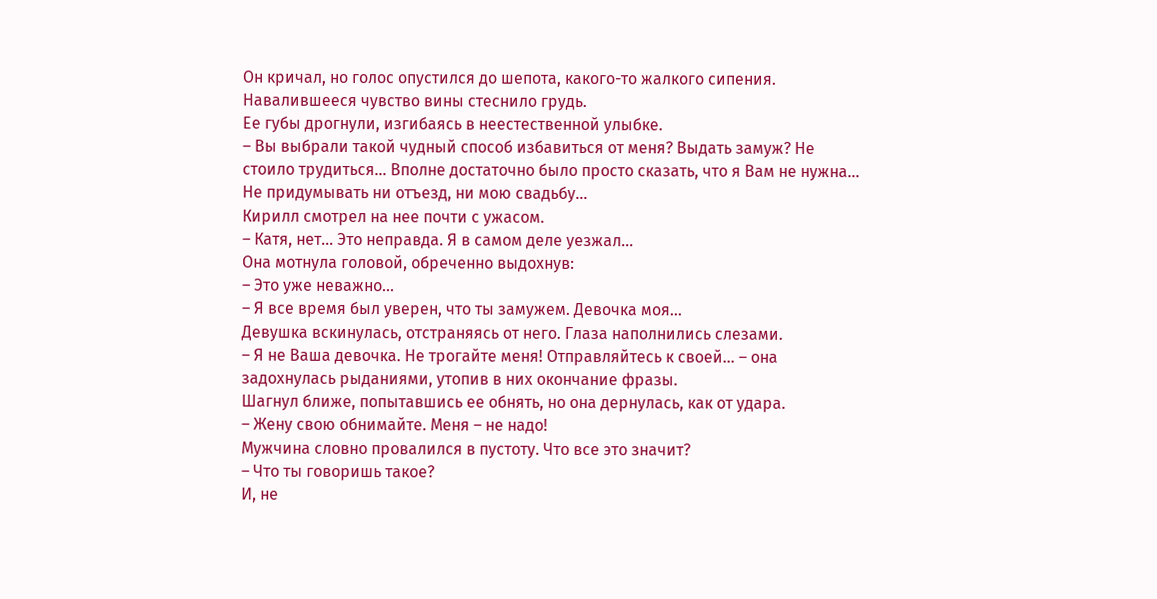Он кричал, но голос опустился до шепота, какого-то жалкого сипения. Навалившееся чувство вины стеснило грудь.
Ее губы дрогнули, изгибаясь в неестественной улыбке.
– Вы выбрали такой чудный способ избавиться от меня? Выдать замуж? Не стоило трудиться… Вполне достаточно было просто сказать, что я Вам не нужна… Не придумывать ни отъезд, ни мою свадьбу…
Кирилл смотрел на нее почти с ужасом.
– Катя, нет… Это неправда. Я в самом деле уезжал…
Она мотнула головой, обреченно выдохнув:
– Это уже неважно…
– Я все время был уверен, что ты замужем. Девочка моя…
Девушка вскинулась, отстраняясь от него. Глаза наполнились слезами.
– Я не Ваша девочка. Не трогайте меня! Отправляйтесь к своей… – она задохнулась рыданиями, утопив в них окончание фразы.
Шагнул ближе, попытавшись ее обнять, но она дернулась, как от удара.
– Жену свою обнимайте. Меня – не надо!
Мужчина словно провалился в пустоту. Что все это значит?
– Что ты говоришь такое?
И, не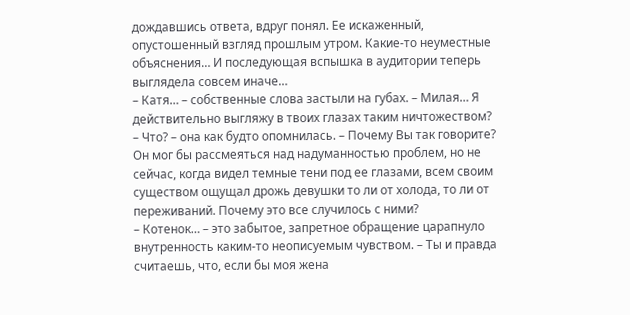дождавшись ответа, вдруг понял. Ее искаженный, опустошенный взгляд прошлым утром. Какие-то неуместные объяснения… И последующая вспышка в аудитории теперь выглядела совсем иначе…
– Катя… – собственные слова застыли на губах. – Милая… Я действительно выгляжу в твоих глазах таким ничтожеством?
– Что? – она как будто опомнилась. – Почему Вы так говорите?
Он мог бы рассмеяться над надуманностью проблем, но не сейчас, когда видел темные тени под ее глазами, всем своим существом ощущал дрожь девушки то ли от холода, то ли от переживаний. Почему это все случилось с ними?
– Котенок… – это забытое, запретное обращение царапнуло внутренность каким-то неописуемым чувством. – Ты и правда считаешь, что, если бы моя жена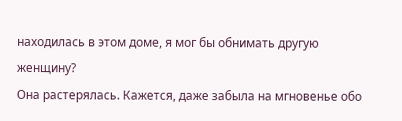находилась в этом доме, я мог бы обнимать другую женщину?
Она растерялась. Кажется, даже забыла на мгновенье обо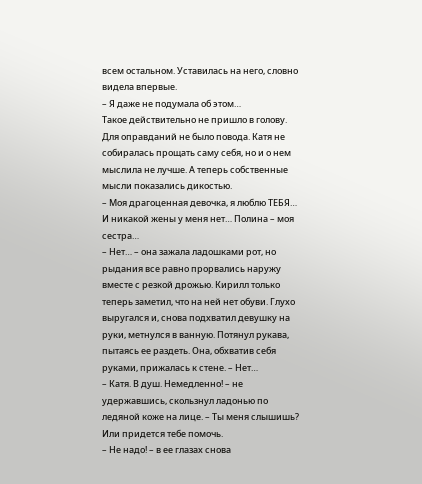всем остальном. Уставилась на него, словно видела впервые.
– Я даже не подумала об этом…
Такое действительно не пришло в голову. Для оправданий не было повода. Катя не собиралась прощать саму себя, но и о нем мыслила не лучше. А теперь собственные мысли показались дикостью.
– Моя драгоценная девочка, я люблю ТЕБЯ… И никакой жены у меня нет… Полина – моя сестра…
– Нет… – она зажала ладошками рот, но рыдания все равно прорвались наружу вместе с резкой дрожью. Кирилл только теперь заметил, что на ней нет обуви. Глухо выругался и, снова подхватил девушку на руки, метнулся в ванную. Потянул рукава, пытаясь ее раздеть. Она, обхватив себя руками, прижалась к стене. – Нет…
– Катя. В душ. Немедленно! – не удержавшись, скользнул ладонью по ледяной коже на лице. – Ты меня слышишь? Или придется тебе помочь.
– Не надо! – в ее глазах снова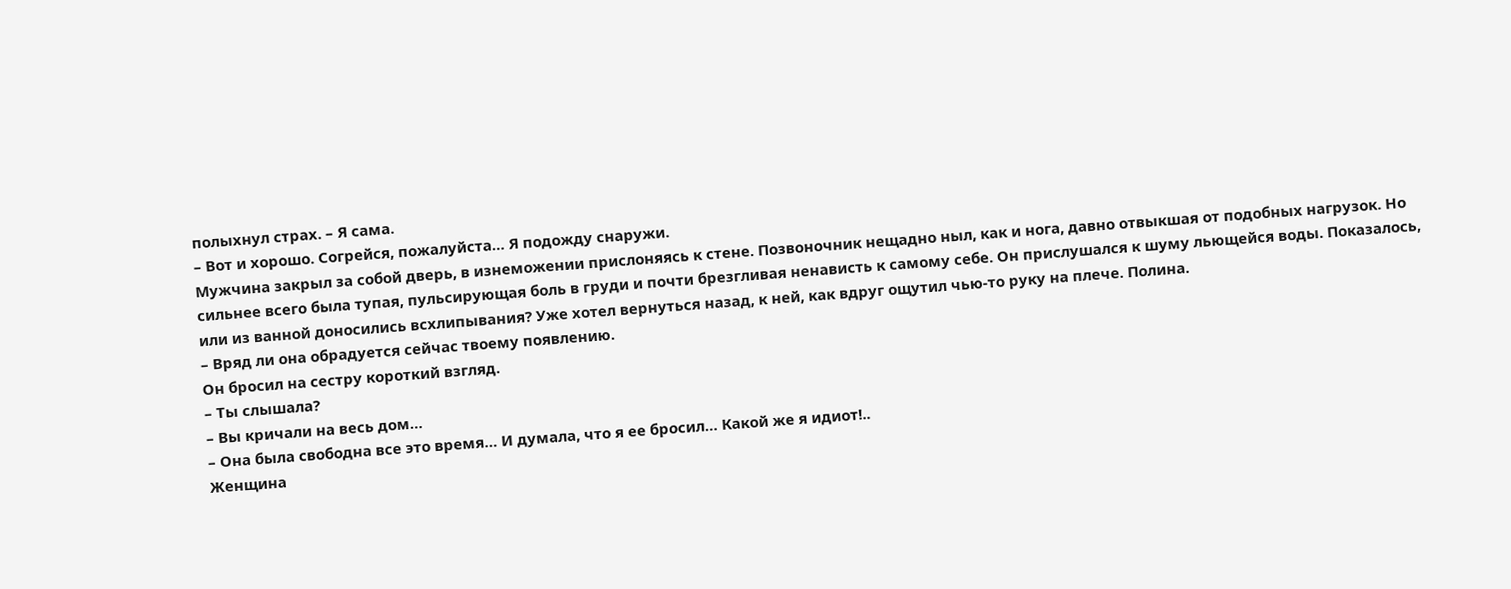полыхнул страх. – Я сама.
– Вот и хорошо. Согрейся, пожалуйста… Я подожду снаружи.
Мужчина закрыл за собой дверь, в изнеможении прислоняясь к стене. Позвоночник нещадно ныл, как и нога, давно отвыкшая от подобных нагрузок. Но сильнее всего была тупая, пульсирующая боль в груди и почти брезгливая ненависть к самому себе. Он прислушался к шуму льющейся воды. Показалось, или из ванной доносились всхлипывания? Уже хотел вернуться назад, к ней, как вдруг ощутил чью-то руку на плече. Полина.
– Вряд ли она обрадуется сейчас твоему появлению.
Он бросил на сестру короткий взгляд.
– Ты слышала?
– Вы кричали на весь дом…
– Она была свободна все это время… И думала, что я ее бросил… Какой же я идиот!..
Женщина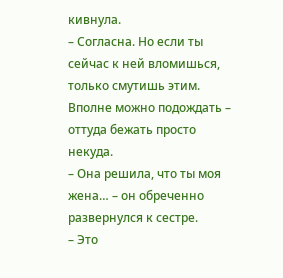кивнула.
– Согласна. Но если ты сейчас к ней вломишься, только смутишь этим. Вполне можно подождать – оттуда бежать просто некуда.
– Она решила, что ты моя жена… – он обреченно развернулся к сестре.
– Это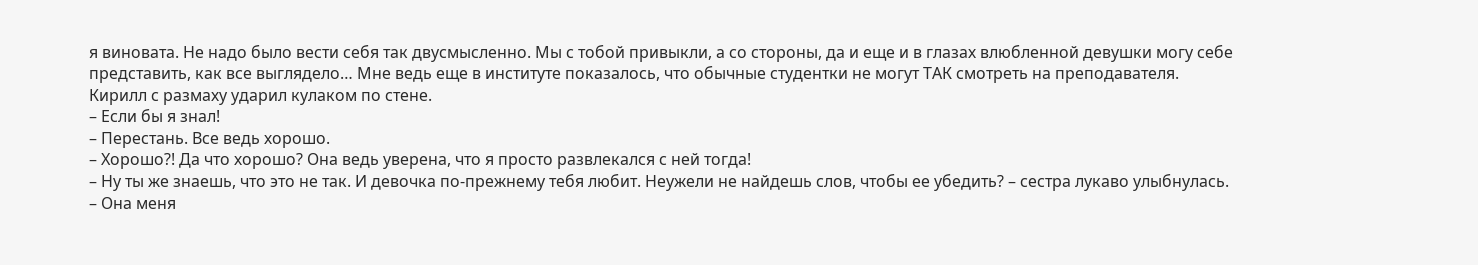я виновата. Не надо было вести себя так двусмысленно. Мы с тобой привыкли, а со стороны, да и еще и в глазах влюбленной девушки могу себе представить, как все выглядело… Мне ведь еще в институте показалось, что обычные студентки не могут ТАК смотреть на преподавателя.
Кирилл с размаху ударил кулаком по стене.
– Если бы я знал!
– Перестань. Все ведь хорошо.
– Хорошо?! Да что хорошо? Она ведь уверена, что я просто развлекался с ней тогда!
– Ну ты же знаешь, что это не так. И девочка по-прежнему тебя любит. Неужели не найдешь слов, чтобы ее убедить? – сестра лукаво улыбнулась.
– Она меня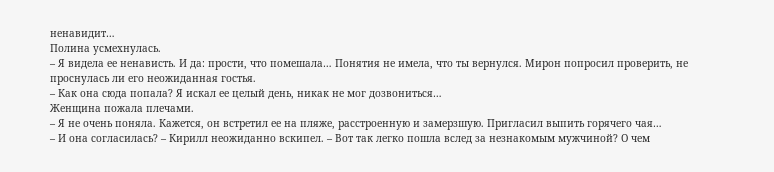ненавидит…
Полина усмехнулась.
– Я видела ее ненависть. И да: прости, что помешала… Понятия не имела, что ты вернулся. Мирон попросил проверить, не проснулась ли его неожиданная гостья.
– Как она сюда попала? Я искал ее целый день, никак не мог дозвониться…
Женщина пожала плечами.
– Я не очень поняла. Кажется, он встретил ее на пляже, расстроенную и замерзшую. Пригласил выпить горячего чая…
– И она согласилась? – Кирилл неожиданно вскипел. – Вот так легко пошла вслед за незнакомым мужчиной? О чем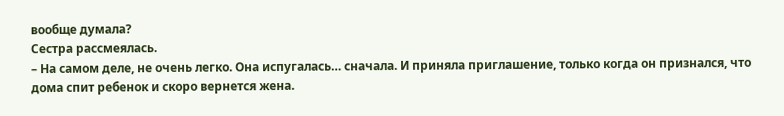вообще думала?
Сестра рассмеялась.
– На самом деле, не очень легко. Она испугалась… сначала. И приняла приглашение, только когда он признался, что дома спит ребенок и скоро вернется жена.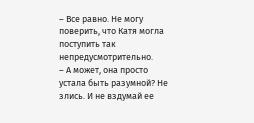– Все равно. Не могу поверить, что Катя могла поступить так непредусмотрительно.
– А может, она просто устала быть разумной? Не злись. И не вздумай ее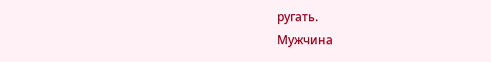ругать.
Мужчина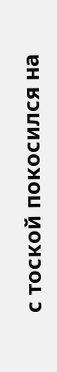с тоской покосился на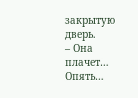закрытую дверь.
– Она плачет… Опять…